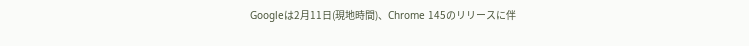Googleは2月11日(現地時間)、Chrome 145のリリースに伴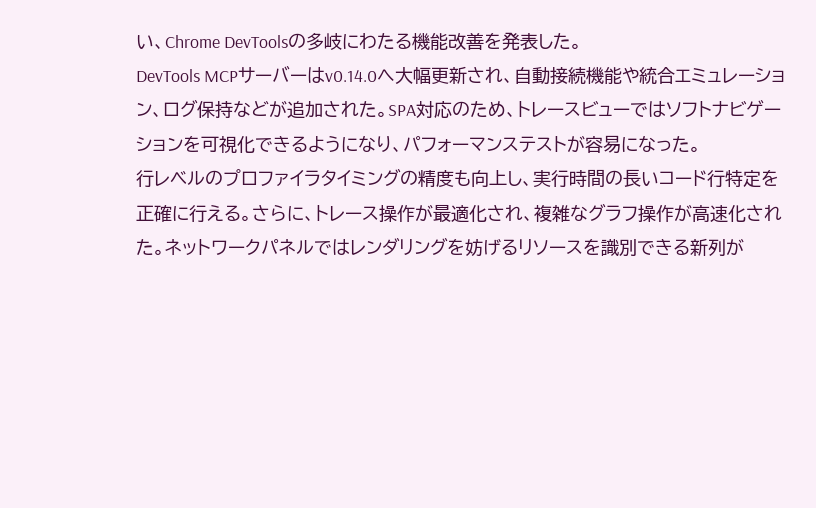い、Chrome DevToolsの多岐にわたる機能改善を発表した。
DevTools MCPサーバーはv0.14.0へ大幅更新され、自動接続機能や統合エミュレーション、ログ保持などが追加された。SPA対応のため、トレースビューではソフトナビゲーションを可視化できるようになり、パフォーマンステストが容易になった。
行レベルのプロファイラタイミングの精度も向上し、実行時間の長いコード行特定を正確に行える。さらに、トレース操作が最適化され、複雑なグラフ操作が高速化された。ネットワークパネルではレンダリングを妨げるリソースを識別できる新列が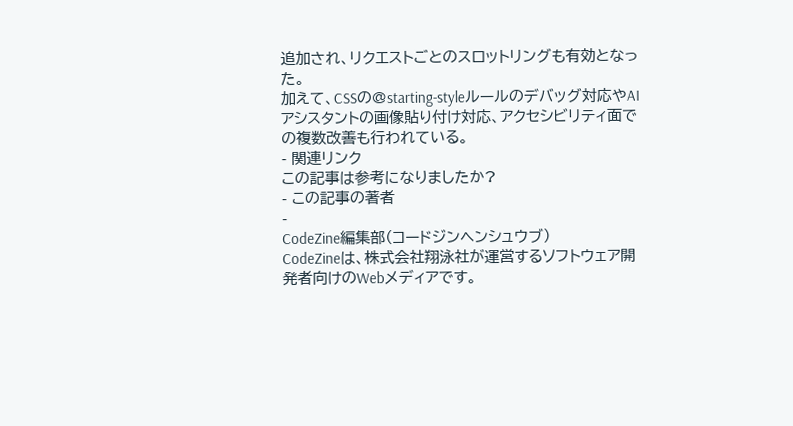追加され、リクエストごとのスロットリングも有効となった。
加えて、CSSの@starting-styleルールのデバッグ対応やAIアシスタントの画像貼り付け対応、アクセシビリティ面での複数改善も行われている。
- 関連リンク
この記事は参考になりましたか?
- この記事の著者
-
CodeZine編集部(コードジンヘンシュウブ)
CodeZineは、株式会社翔泳社が運営するソフトウェア開発者向けのWebメディアです。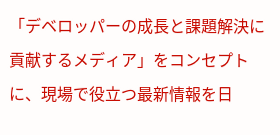「デベロッパーの成長と課題解決に貢献するメディア」をコンセプトに、現場で役立つ最新情報を日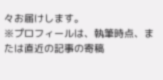々お届けします。
※プロフィールは、執筆時点、または直近の記事の寄稿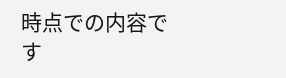時点での内容です